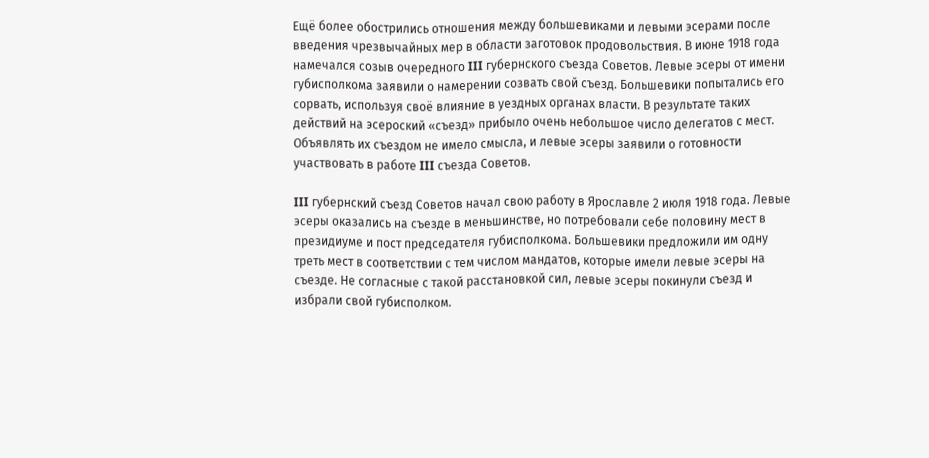Ещё более обострились отношения между большевиками и левыми эсерами после введения чрезвычайных мер в области заготовок продовольствия. В июне 1918 года намечался созыв очередного III губернского съезда Советов. Левые эсеры от имени губисполкома заявили о намерении созвать свой съезд. Большевики попытались его сорвать, используя своё влияние в уездных органах власти. В результате таких действий на эсероский «съезд» прибыло очень небольшое число делегатов с мест. Объявлять их съездом не имело смысла, и левые эсеры заявили о готовности участвовать в работе III съезда Советов.

III губернский съезд Советов начал свою работу в Ярославле 2 июля 1918 года. Левые эсеры оказались на съезде в меньшинстве, но потребовали себе половину мест в президиуме и пост председателя губисполкома. Большевики предложили им одну треть мест в соответствии с тем числом мандатов, которые имели левые эсеры на съезде. Не согласные с такой расстановкой сил, левые эсеры покинули съезд и избрали свой губисполком.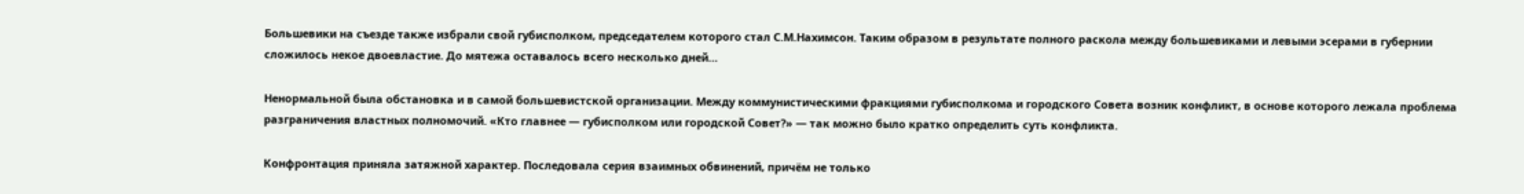Большевики на съезде также избрали свой губисполком, председателем которого стал С.М.Нахимсон. Таким образом в результате полного раскола между большевиками и левыми эсерами в губернии сложилось некое двоевластие. До мятежа оставалось всего несколько дней…

Ненормальной была обстановка и в самой большевистской организации. Между коммунистическими фракциями губисполкома и городского Совета возник конфликт, в основе которого лежала проблема разграничения властных полномочий. «Кто главнее — губисполком или городской Совет?» — так можно было кратко определить суть конфликта.

Конфронтация приняла затяжной характер. Последовала серия взаимных обвинений, причём не только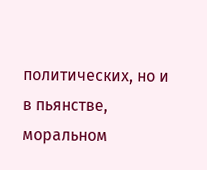политических, но и в пьянстве, моральном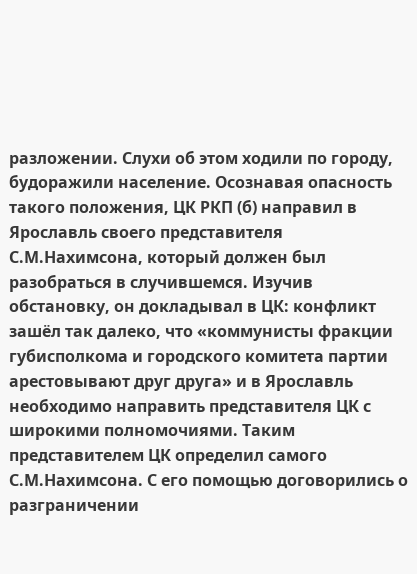разложении. Слухи об этом ходили по городу, будоражили население. Осознавая опасность такого положения, ЦК РКП (б) направил в Ярославль своего представителя С.М.Нахимсона, который должен был разобраться в случившемся. Изучив обстановку, он докладывал в ЦК: конфликт зашёл так далеко, что «коммунисты фракции губисполкома и городского комитета партии арестовывают друг друга» и в Ярославль необходимо направить представителя ЦК с широкими полномочиями. Таким представителем ЦК определил самого С.М.Нахимсона. С его помощью договорились о разграничении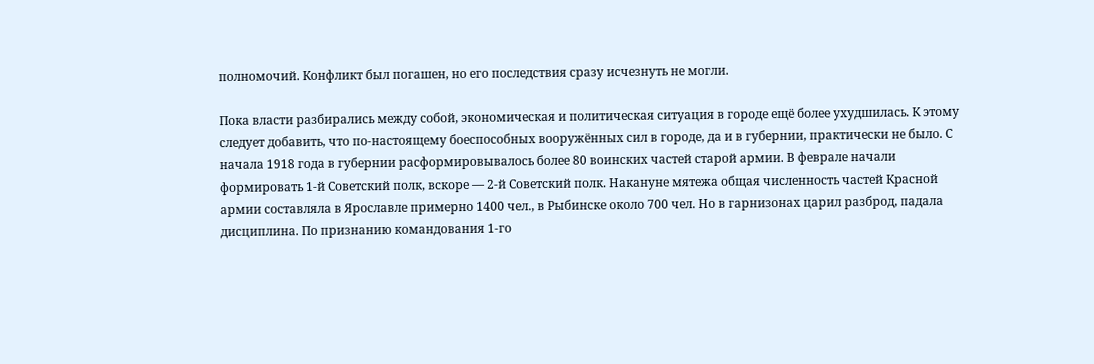полномочий. Конфликт был погашен, но его последствия сразу исчезнуть не могли.

Пока власти разбирались между собой, экономическая и политическая ситуация в городе ещё более ухудшилась. К этому следует добавить, что по-настоящему боеспособных вооружённых сил в городе, да и в губернии, практически не было. С начала 1918 года в губернии расформировывалось более 80 воинских частей старой армии. В феврале начали формировать 1-й Советский полк, вскоре — 2-й Советский полк. Накануне мятежа общая численность частей Красной армии составляла в Ярославле примерно 1400 чел., в Рыбинске около 700 чел. Но в гарнизонах царил разброд, падала дисциплина. По признанию командования 1-го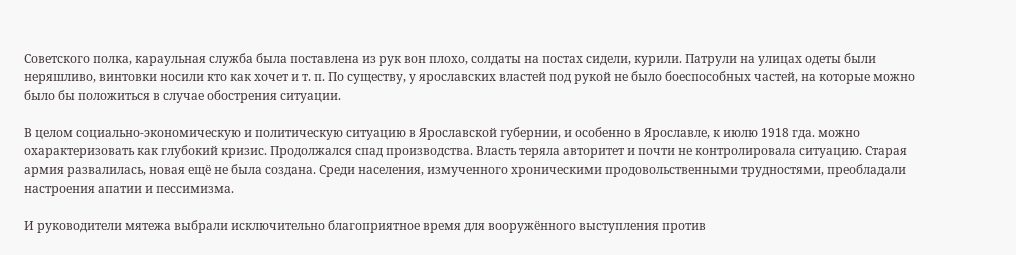Советского полка, караульная служба была поставлена из рук вон плохо, солдаты на постах сидели, курили. Патрули на улицах одеты были неряшливо, винтовки носили кто как хочет и т. п. По существу, у ярославских властей под рукой не было боеспособных частей, на которые можно было бы положиться в случае обострения ситуации.

В целом социально-экономическую и политическую ситуацию в Ярославской губернии, и особенно в Ярославле, к июлю 1918 гда. можно охарактеризовать как глубокий кризис. Продолжался спад производства. Власть теряла авторитет и почти не контролировала ситуацию. Старая армия развалилась, новая ещё не была создана. Среди населения, измученного хроническими продовольственными трудностями, преобладали настроения апатии и пессимизма.

И руководители мятежа выбрали исключительно благоприятное время для вооружённого выступления против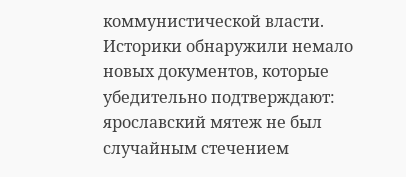коммунистической власти. Историки обнаружили немало новых документов, которые убедительно подтверждают: ярославский мятеж не был случайным стечением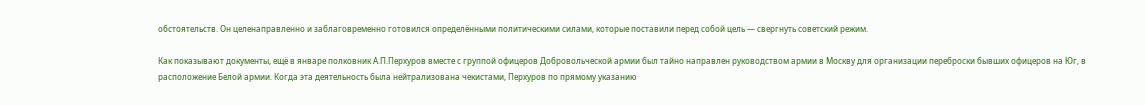обстоятельств. Он целенаправленно и заблаговременно готовился определёнными политическими силами, которые поставили перед собой цель — свергнуть советский режим.

Как показывают документы, ещё в январе полковник А.П.Перхуров вместе с группой офицеров Добровольческой армии был тайно направлен руководством армии в Москву для организации переброски бывших офицеров на Юг, в расположение Белой армии. Когда эта деятельность была нейтрализована чекистами, Перхуров по прямому указанию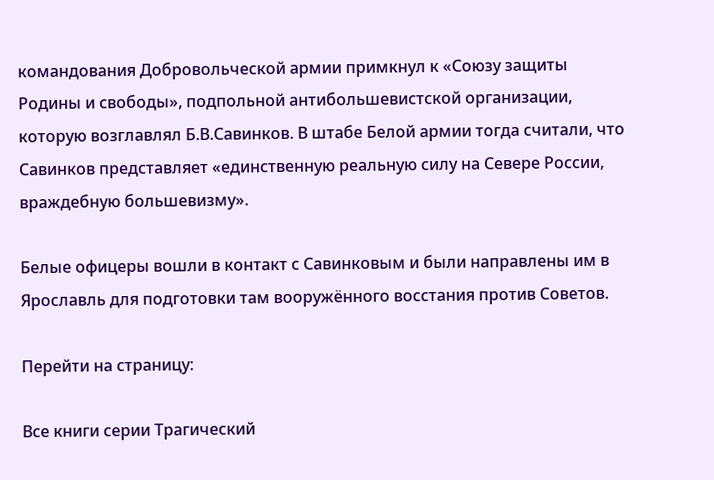командования Добровольческой армии примкнул к «Союзу защиты Родины и свободы», подпольной антибольшевистской организации, которую возглавлял Б.В.Савинков. В штабе Белой армии тогда считали, что Савинков представляет «единственную реальную силу на Севере России, враждебную большевизму».

Белые офицеры вошли в контакт с Савинковым и были направлены им в Ярославль для подготовки там вооружённого восстания против Советов.

Перейти на страницу:

Все книги серии Трагический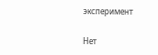эксперимент

Нет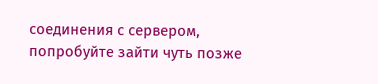соединения с сервером, попробуйте зайти чуть позже